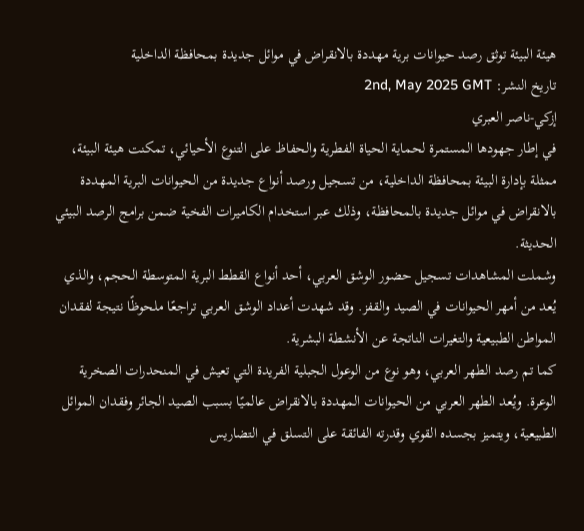هيئة البيئة توثق رصد حيوانات برية مهددة بالانقراض في موائل جديدة بمحافظة الداخلية
تاريخ النشر: 2nd, May 2025 GMT
إزكي-ناصر العبري
في إطار جهودها المستمرة لحماية الحياة الفطرية والحفاظ على التنوع الأحيائي، تمكنت هيئة البيئة، ممثلة بإدارة البيئة بمحافظة الداخلية، من تسجيل ورصد أنواع جديدة من الحيوانات البرية المهددة بالانقراض في موائل جديدة بالمحافظة، وذلك عبر استخدام الكاميرات الفخية ضمن برامج الرصد البيئي الحديثة.
وشملت المشاهدات تسجيل حضور الوشق العربي، أحد أنواع القطط البرية المتوسطة الحجم، والذي يُعد من أمهر الحيوانات في الصيد والقفز. وقد شهدت أعداد الوشق العربي تراجعًا ملحوظًا نتيجة لفقدان المواطن الطبيعية والتغيرات الناتجة عن الأنشطة البشرية.
كما تم رصد الطهر العربي، وهو نوع من الوعول الجبلية الفريدة التي تعيش في المنحدرات الصخرية الوعرة. ويُعد الطهر العربي من الحيوانات المهددة بالانقراض عالميًا بسبب الصيد الجائر وفقدان الموائل الطبيعية، ويتميز بجسده القوي وقدرته الفائقة على التسلق في التضاريس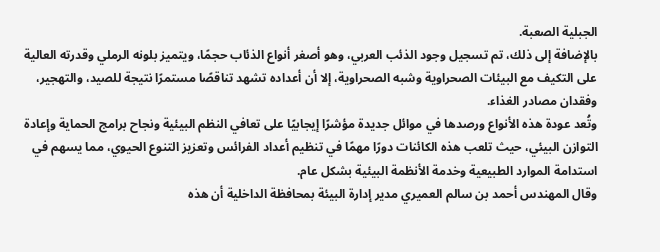الجبلية الصعبة.
بالإضافة إلى ذلك، تم تسجيل وجود الذئب العربي، وهو أصغر أنواع الذئاب حجمًا، ويتميز بلونه الرملي وقدرته العالية على التكيف مع البيئات الصحراوية وشبه الصحراوية، إلا أن أعداده تشهد تناقصًا مستمرًا نتيجة للصيد، والتهجير، وفقدان مصادر الغذاء.
وتُعد عودة هذه الأنواع ورصدها في موائل جديدة مؤشرًا إيجابيًا على تعافي النظم البيئية ونجاح برامج الحماية وإعادة التوازن البيئي، حيث تلعب هذه الكائنات دورًا مهمًا في تنظيم أعداد الفرائس وتعزيز التنوع الحيوي، مما يسهم في استدامة الموارد الطبيعية وخدمة الأنظمة البيئية بشكل عام.
وقال المهندس أحمد بن سالم العميري مدير إدارة البيئة بمحافظة الداخلية أن هذه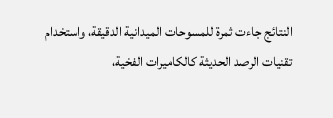النتائج جاءت ثمرة للمسوحات الميدانية الدقيقة، واستخدام تقنيات الرصد الحديثة كالكاميرات الفخية،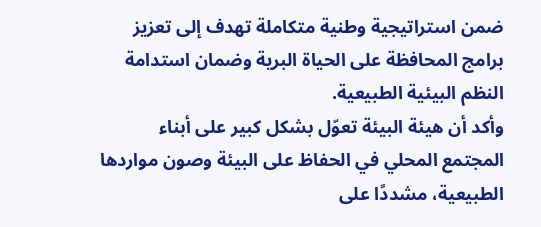ضمن استراتيجية وطنية متكاملة تهدف إلى تعزيز برامج المحافظة على الحياة البرية وضمان استدامة النظم البيئية الطبيعية.
وأكد أن هيئة البيئة تعوّل بشكل كبير على أبناء المجتمع المحلي في الحفاظ على البيئة وصون مواردها الطبيعية، مشددًا على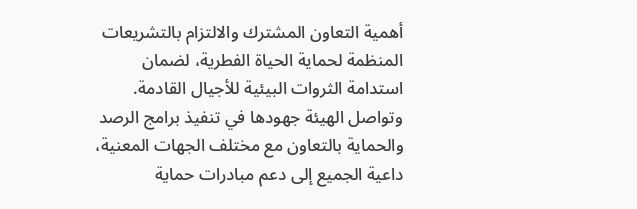أهمية التعاون المشترك والالتزام بالتشريعات المنظمة لحماية الحياة الفطرية، لضمان استدامة الثروات البيئية للأجيال القادمة.
وتواصل الهيئة جهودها في تنفيذ برامج الرصد والحماية بالتعاون مع مختلف الجهات المعنية، داعية الجميع إلى دعم مبادرات حماية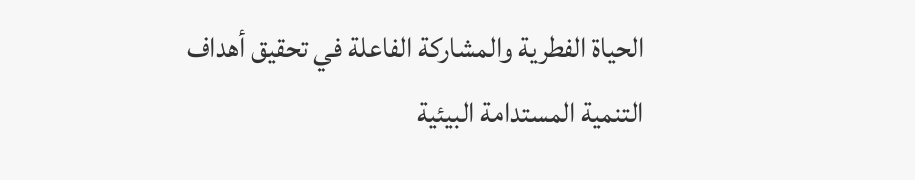الحياة الفطرية والمشاركة الفاعلة في تحقيق أهداف التنمية المستدامة البيئية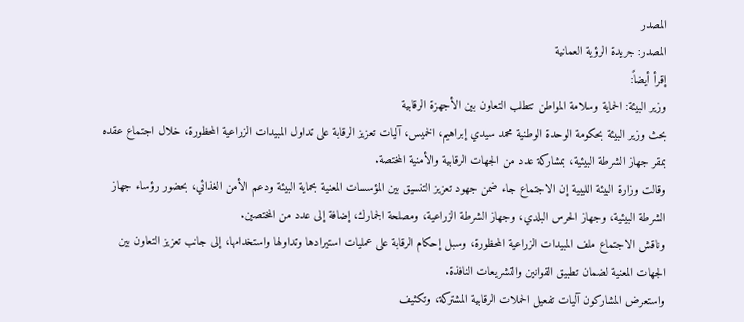المصدر
المصدر: جريدة الرؤية العمانية
إقرأ أيضاً:
وزير البيئة: الحماية وسلامة المواطن تتطلب التعاون بين الأجهزة الرقابية
بحث وزير البيئة بحكومة الوحدة الوطنية محمد سيدي إبراهيم، الخميس، آليات تعزيز الرقابة على تداول المبيدات الزراعية المحظورة، خلال اجتماع عقده بمقر جهاز الشرطة البيئية، بمشاركة عدد من الجهات الرقابية والأمنية المختصة.
وقالت وزارة البيئة الليبية إن الاجتماع جاء ضمن جهود تعزيز التنسيق بين المؤسسات المعنية بحماية البيئة ودعم الأمن الغذائي، بحضور رؤساء جهاز الشرطة البيئية، وجهاز الحرس البلدي، وجهاز الشرطة الزراعية، ومصلحة الجمارك، إضافة إلى عدد من المختصين.
وناقش الاجتماع ملف المبيدات الزراعية المحظورة، وسبل إحكام الرقابة على عمليات استيرادها وتداولها واستخدامها، إلى جانب تعزيز التعاون بين الجهات المعنية لضمان تطبيق القوانين والتشريعات النافذة.
واستعرض المشاركون آليات تفعيل الحملات الرقابية المشتركة، وتكثيف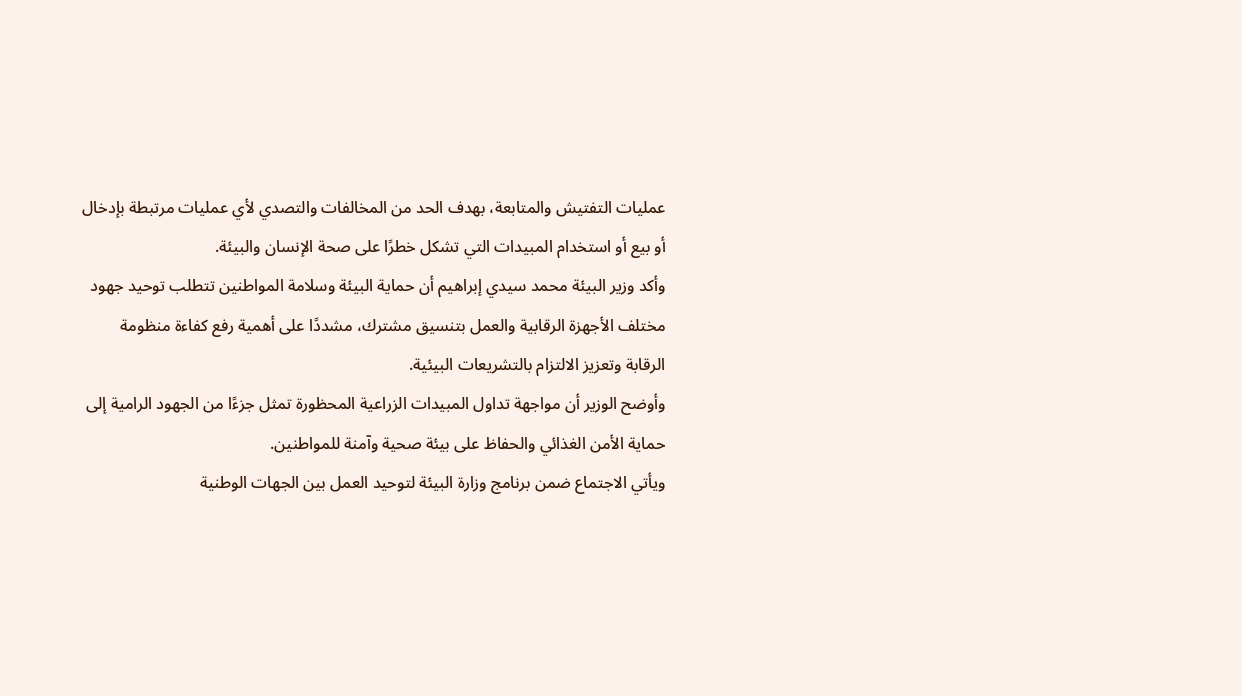عمليات التفتيش والمتابعة، بهدف الحد من المخالفات والتصدي لأي عمليات مرتبطة بإدخال أو بيع أو استخدام المبيدات التي تشكل خطرًا على صحة الإنسان والبيئة.
وأكد وزير البيئة محمد سيدي إبراهيم أن حماية البيئة وسلامة المواطنين تتطلب توحيد جهود مختلف الأجهزة الرقابية والعمل بتنسيق مشترك، مشددًا على أهمية رفع كفاءة منظومة الرقابة وتعزيز الالتزام بالتشريعات البيئية.
وأوضح الوزير أن مواجهة تداول المبيدات الزراعية المحظورة تمثل جزءًا من الجهود الرامية إلى حماية الأمن الغذائي والحفاظ على بيئة صحية وآمنة للمواطنين.
ويأتي الاجتماع ضمن برنامج وزارة البيئة لتوحيد العمل بين الجهات الوطنية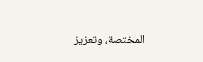المختصة، وتعزيز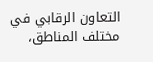التعاون الرقابي في مختلف المناطق،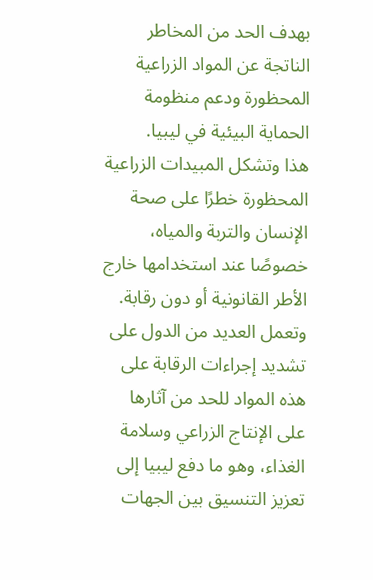بهدف الحد من المخاطر الناتجة عن المواد الزراعية المحظورة ودعم منظومة الحماية البيئية في ليبيا.
هذا وتشكل المبيدات الزراعية المحظورة خطرًا على صحة الإنسان والتربة والمياه، خصوصًا عند استخدامها خارج الأطر القانونية أو دون رقابة.
وتعمل العديد من الدول على تشديد إجراءات الرقابة على هذه المواد للحد من آثارها على الإنتاج الزراعي وسلامة الغذاء، وهو ما دفع ليبيا إلى تعزيز التنسيق بين الجهات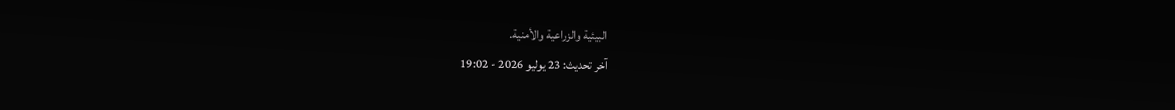البيئية والزراعية والأمنية.
آخر تحديث: 23 يوليو 2026 - 19:02